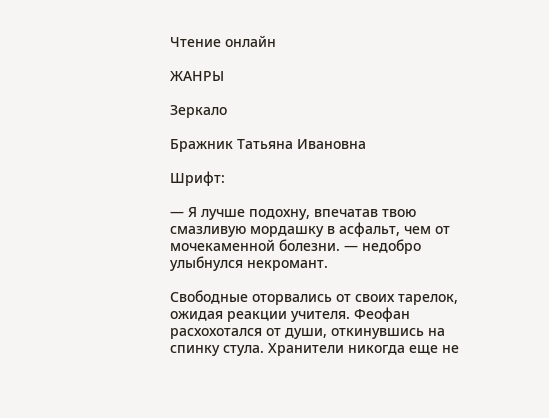Чтение онлайн

ЖАНРЫ

Зеркало

Бражник Татьяна Ивановна

Шрифт:

— Я лучше подохну, впечатав твою смазливую мордашку в асфальт, чем от мочекаменной болезни. — недобро улыбнулся некромант.

Свободные оторвались от своих тарелок, ожидая реакции учителя. Феофан расхохотался от души, откинувшись на спинку стула. Хранители никогда еще не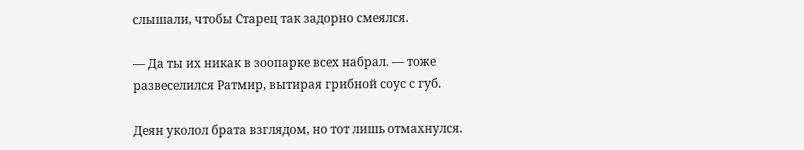слышали, чтобы Старец так задорно смеялся.

— Да ты их никак в зоопарке всех набрал. — тоже развеселился Ратмир, вытирая грибной соус с губ.

Деян уколол брата взглядом, но тот лишь отмахнулся.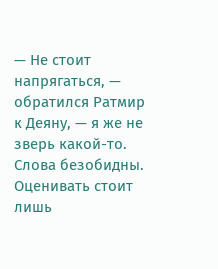— Не стоит напрягаться, — обратился Ратмир к Деяну, — я же не зверь какой-то. Слова безобидны. Оценивать стоит лишь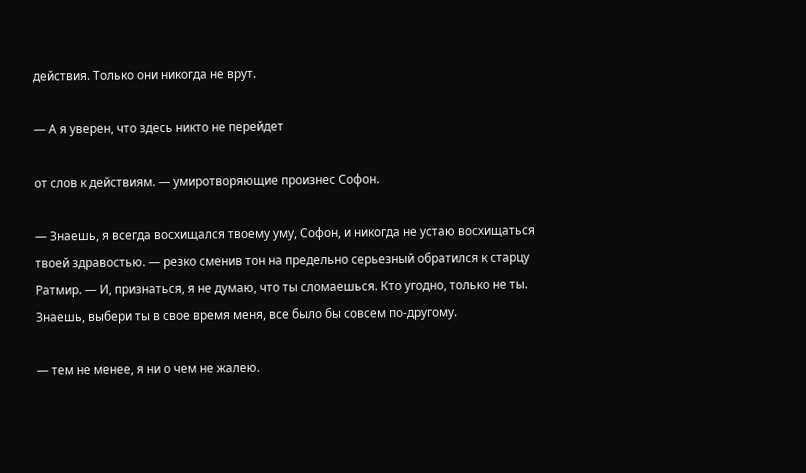действия. Только они никогда не врут.

— А я уверен, что здесь никто не перейдет

от слов к действиям. — умиротворяющие произнес Софон.

— Знаешь, я всегда восхищался твоему уму, Софон, и никогда не устаю восхищаться твоей здравостью. — резко сменив тон на предельно серьезный обратился к старцу Ратмир. — И, признаться, я не думаю, что ты сломаешься. Кто угодно, только не ты. Знаешь, выбери ты в свое время меня, все было бы совсем по-другому.

— тем не менее, я ни о чем не жалею.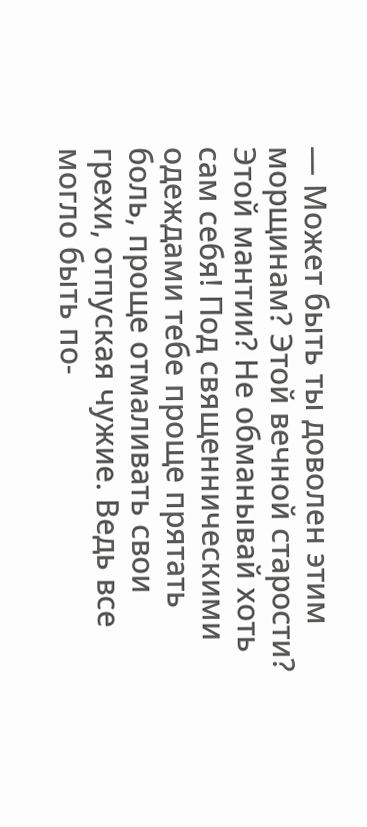— Может быть ты доволен этим морщинам? Этой вечной старости? Этой мантии? Не обманывай хоть сам себя! Под священническими одеждами тебе проще прятать боль, проще отмаливать свои грехи, отпуская чужие. Ведь все могло быть по-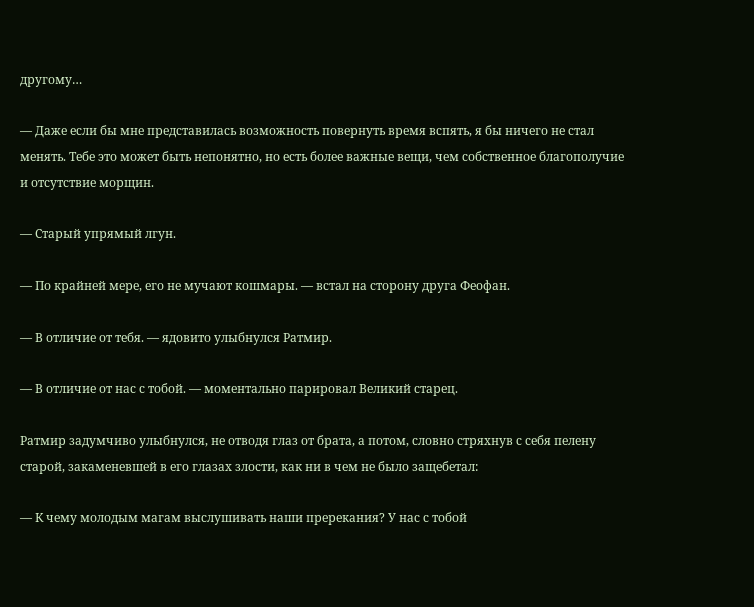другому…

— Даже если бы мне представилась возможность повернуть время вспять, я бы ничего не стал менять. Тебе это может быть непонятно, но есть более важные вещи, чем собственное благополучие и отсутствие морщин.

— Старый упрямый лгун.

— По крайней мере, его не мучают кошмары. — встал на сторону друга Феофан.

— В отличие от тебя. — ядовито улыбнулся Ратмир.

— В отличие от нас с тобой. — моментально парировал Великий старец.

Ратмир задумчиво улыбнулся, не отводя глаз от брата, а потом, словно стряхнув с себя пелену старой, закаменевшей в его глазах злости, как ни в чем не было защебетал:

— К чему молодым магам выслушивать наши пререкания? У нас с тобой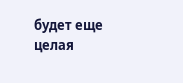будет еще целая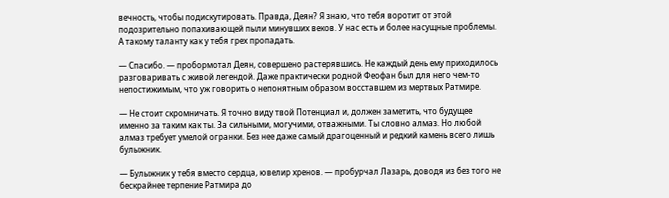вечность, чтобы подискутировать. Правда, Деян? Я знаю, что тебя воротит от этой подозрительно попахивающей пыли минувших веков. У нас есть и более насущные проблемы. А такому таланту как у тебя грех пропадать.

— Спасибо. — пробормотал Деян, совершено растерявшись. Не каждый день ему приходилось разговаривать с живой легендой. Даже практически родной Феофан был для него чем-то непостижимым, что уж говорить о непонятным образом восставшем из мертвых Ратмире.

— Не стоит скромничать. Я точно виду твой Потенциал и, должен заметить, что будущее именно за таким как ты. За сильными, могучими, отважными. Ты словно алмаз. Но любой алмаз требует умелой огранки. Без нее даже самый драгоценный и редкий камень всего лишь булыжник.

— Булыжник у тебя вместо сердца, ювелир хренов. — пробурчал Лазарь, доводя из без того не бескрайнее терпение Ратмира до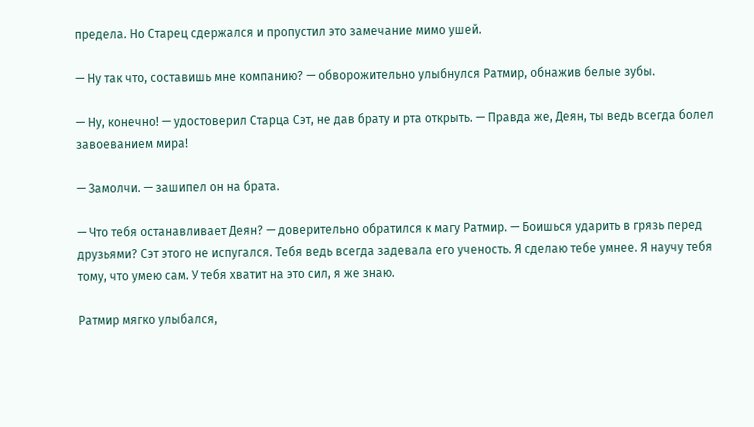предела. Но Старец сдержался и пропустил это замечание мимо ушей.

— Ну так что, составишь мне компанию? — обворожительно улыбнулся Ратмир, обнажив белые зубы.

— Ну, конечно! — удостоверил Старца Сэт, не дав брату и рта открыть. — Правда же, Деян, ты ведь всегда болел завоеванием мира!

— Замолчи. — зашипел он на брата.

— Что тебя останавливает Деян? — доверительно обратился к магу Ратмир. — Боишься ударить в грязь перед друзьями? Сэт этого не испугался. Тебя ведь всегда задевала его ученость. Я сделаю тебе умнее. Я научу тебя тому, что умею сам. У тебя хватит на это сил, я же знаю.

Ратмир мягко улыбался,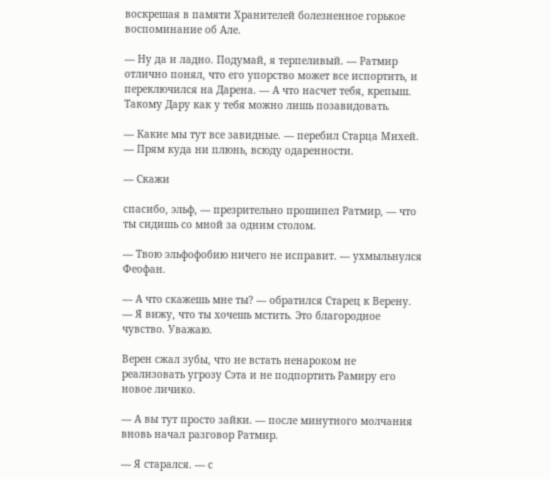воскрешая в памяти Хранителей болезненное горькое воспоминание об Але.

— Ну да и ладно. Подумай, я терпеливый. — Ратмир отлично понял, что его упорство может все испортить, и переключился на Дарена. — А что насчет тебя, крепыш. Такому Дару как у тебя можно лишь позавидовать.

— Какие мы тут все завидные. — перебил Старца Михей. — Прям куда ни плюнь, всюду одаренности.

— Скажи

спасибо, эльф, — презрительно прошипел Ратмир, — что ты сидишь со мной за одним столом.

— Твою эльфофобию ничего не исправит. — ухмыльнулся Феофан.

— А что скажешь мне ты? — обратился Старец к Верену. — Я вижу, что ты хочешь мстить. Это благородное чувство. Уважаю.

Верен сжал зубы, что не встать ненароком не реализовать угрозу Сэта и не подпортить Рамиру его новое личико.

— А вы тут просто зайки. — после минутного молчания вновь начал разговор Ратмир.

— Я старался. — с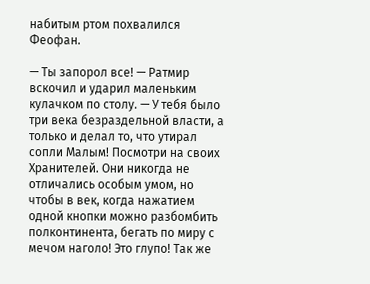набитым ртом похвалился Феофан.

— Ты запорол все! — Ратмир вскочил и ударил маленьким кулачком по столу. — У тебя было три века безраздельной власти, а только и делал то, что утирал сопли Малым! Посмотри на своих Хранителей. Они никогда не отличались особым умом, но чтобы в век, когда нажатием одной кнопки можно разбомбить полконтинента, бегать по миру с мечом наголо! Это глупо! Так же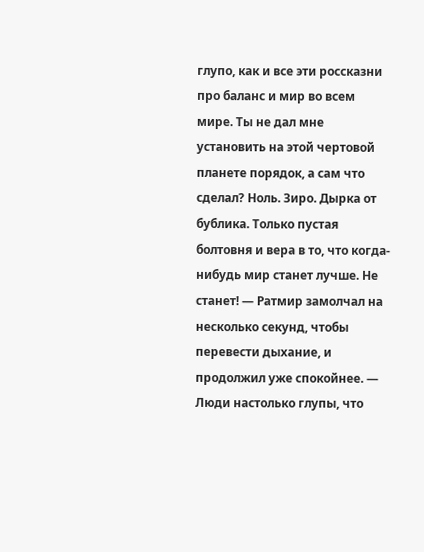глупо, как и все эти россказни про баланс и мир во всем мире. Ты не дал мне установить на этой чертовой планете порядок, а сам что сделал? Ноль. Зиро. Дырка от бублика. Только пустая болтовня и вера в то, что когда-нибудь мир станет лучше. Не станет! — Ратмир замолчал на несколько секунд, чтобы перевести дыхание, и продолжил уже спокойнее. — Люди настолько глупы, что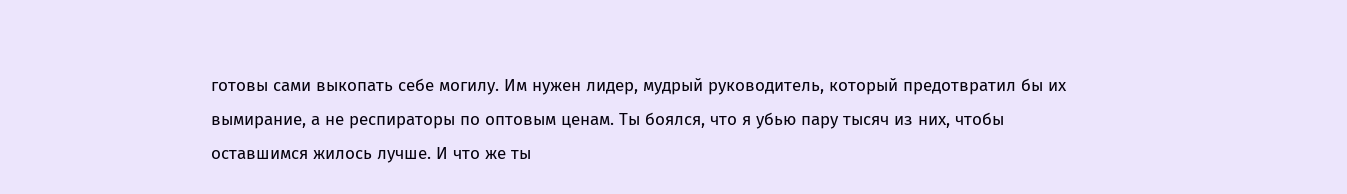готовы сами выкопать себе могилу. Им нужен лидер, мудрый руководитель, который предотвратил бы их вымирание, а не респираторы по оптовым ценам. Ты боялся, что я убью пару тысяч из них, чтобы оставшимся жилось лучше. И что же ты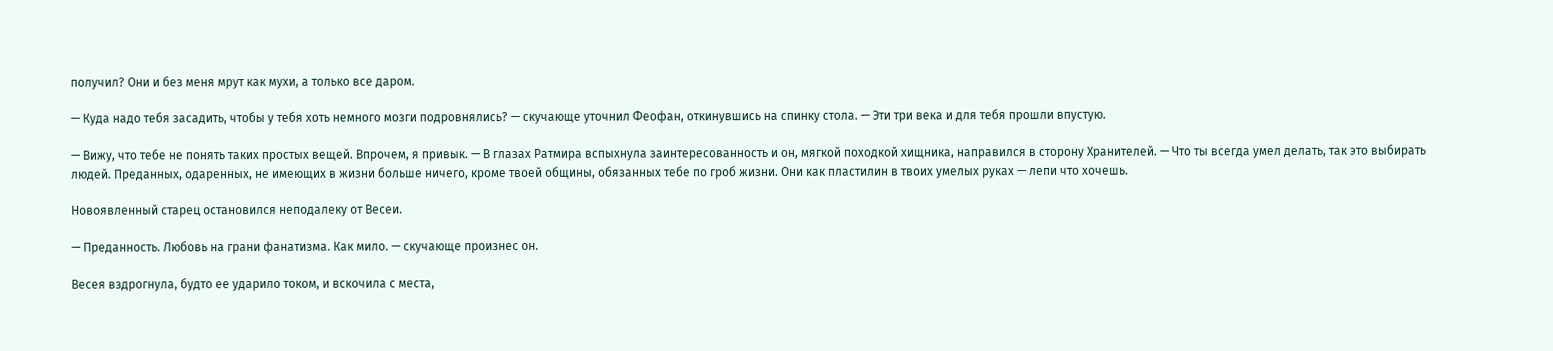получил? Они и без меня мрут как мухи, а только все даром.

— Куда надо тебя засадить, чтобы у тебя хоть немного мозги подровнялись? — скучающе уточнил Феофан, откинувшись на спинку стола. — Эти три века и для тебя прошли впустую.

— Вижу, что тебе не понять таких простых вещей. Впрочем, я привык. — В глазах Ратмира вспыхнула заинтересованность и он, мягкой походкой хищника, направился в сторону Хранителей. — Что ты всегда умел делать, так это выбирать людей. Преданных, одаренных, не имеющих в жизни больше ничего, кроме твоей общины, обязанных тебе по гроб жизни. Они как пластилин в твоих умелых руках — лепи что хочешь.

Новоявленный старец остановился неподалеку от Весеи.

— Преданность. Любовь на грани фанатизма. Как мило. — скучающе произнес он.

Весея вздрогнула, будто ее ударило током, и вскочила с места,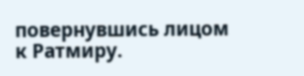повернувшись лицом к Ратмиру.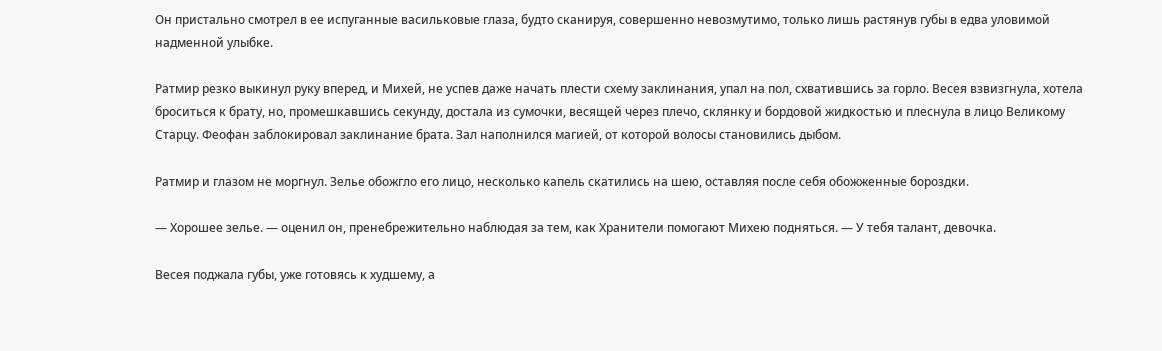Он пристально смотрел в ее испуганные васильковые глаза, будто сканируя, совершенно невозмутимо, только лишь растянув губы в едва уловимой надменной улыбке.

Ратмир резко выкинул руку вперед, и Михей, не успев даже начать плести схему заклинания, упал на пол, схватившись за горло. Весея взвизгнула, хотела броситься к брату, но, промешкавшись секунду, достала из сумочки, весящей через плечо, склянку и бордовой жидкостью и плеснула в лицо Великому Старцу. Феофан заблокировал заклинание брата. Зал наполнился магией, от которой волосы становились дыбом.

Ратмир и глазом не моргнул. Зелье обожгло его лицо, несколько капель скатились на шею, оставляя после себя обожженные бороздки.

— Хорошее зелье. — оценил он, пренебрежительно наблюдая за тем, как Хранители помогают Михею подняться. — У тебя талант, девочка.

Весея поджала губы, уже готовясь к худшему, а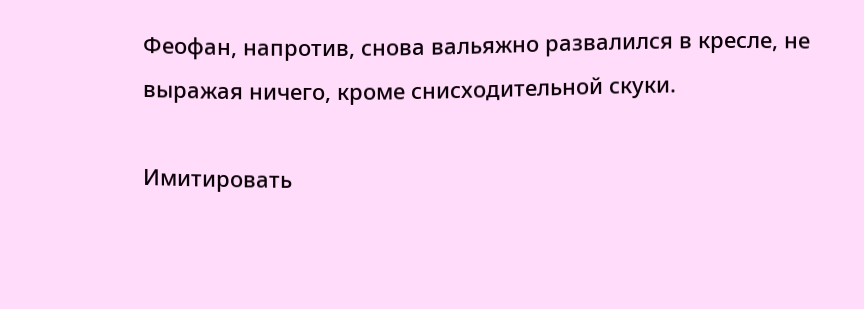Феофан, напротив, снова вальяжно развалился в кресле, не выражая ничего, кроме снисходительной скуки.

Имитировать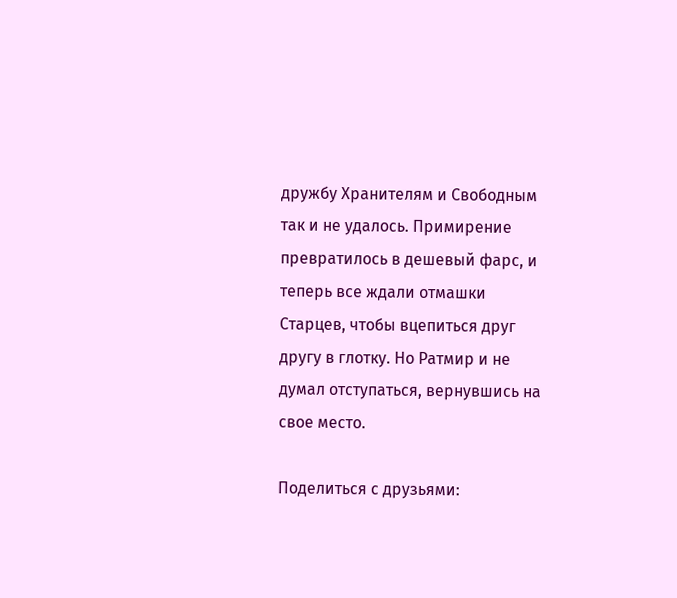дружбу Хранителям и Свободным так и не удалось. Примирение превратилось в дешевый фарс, и теперь все ждали отмашки Старцев, чтобы вцепиться друг другу в глотку. Но Ратмир и не думал отступаться, вернувшись на свое место.

Поделиться с друзьями: